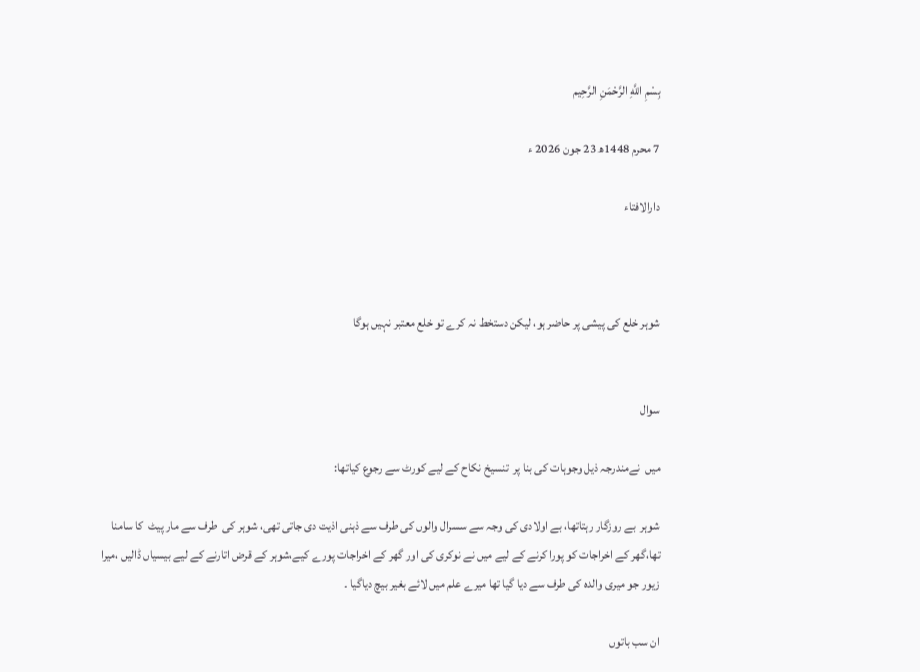بِسْمِ اللَّهِ الرَّحْمَنِ الرَّحِيم

7 محرم 1448ھ 23 جون 2026 ء

دارالافتاء



شوہر خلع کی پیشی پر حاضر ہو، لیکن دستخط نہ کرے تو خلع معتبر نہیں ہوگا


سوال

میں  نےمندرجہ ذیل وجوہات کی بنا پر  تنسیخ نکاح کے لیے کورٹ سے رجوع کیاتھا:

شوہر  بے روزگار رہتاتھا، بے اولادی کی وجہ سے سسرال والوں کی طرف سے ذہنی اذیت دی جاتی تھی، شوہر کی  طرف سے مار پیٹ  کا سامنا تھا،گھر کے اخراجات کو پورا کرنے کے لیے میں نے نوکری کی اور گھر کے اخراجات پورے کیے،شوہر کے قرض اتارنے کے لیے بیسیاں ڈالیں ،میرا زیور جو میری والدہ کی طرف سے دیا گیا تھا میرے علم میں لائے بغیر بیچ دیاگیا ۔

ان سب باتوں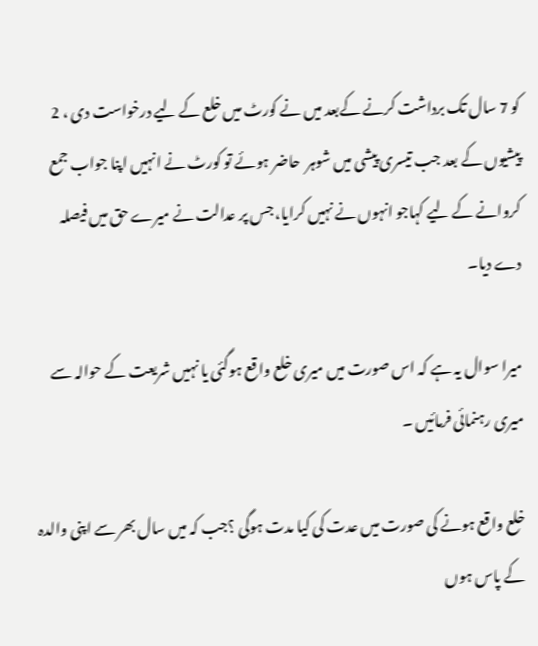کو 7 سال تک برداشت کرنے کےبعد میں نے کورٹ میں خلع کے لیے درخواست دی ، 2 پیشیوں کے بعد جب تیسری پیشی میں شوہر  حاضر ہوئے تو کورٹ نے انہیں اپنا جواب جمع کروانے کے لیے کہاجو انہوں نے نہیں کرایا، جس پر عدالت نے میرے حق میں فیصلہ دے دیا۔

میرا سوال یہ ہے کہ اس صورت میں میری خلع واقع ہوگئی یا نہیں شریعت کے حوالہ سے میری رہنمائی فرمائیں ۔

خلع واقع ہونے کی صورت میں عدت کی کیا مدت ہوگی ؟جب کہ میں سال بھر سے اپنی والدہ کے پاس ہوں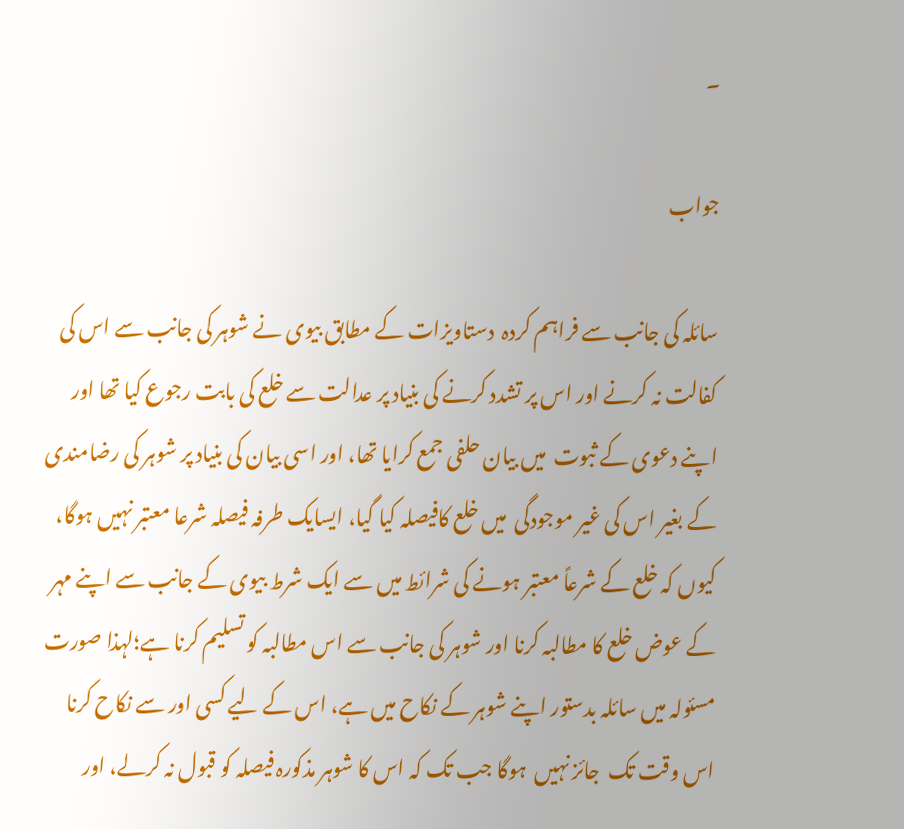۔

جواب

سائلہ کی جانب سے فراہم کردہ  دستاویزات کے مطابق بیوی نے شوہر کی جانب سے اس کی کفالت نہ کرنے اور اس پر تشدد کرنے کی بنیاد پر عدالت سے خلع کی بابت رجوع کیا تھا اور اپنے دعوی کے ثبوت  میں بیان حلفی جمع کرایا تھا، اور اسی بیان کی بنیاد پر شوہر کی رضامندی کے بغیر اس کی غیر موجودگی  میں خلع کافیصلہ کیا گیا، ایسایک طرفہ فیصلہ شرعا معتبر نہیں ہوگا، کیوں کہ خلع کے شرعاً معتبر ہونے کی شرائط میں سے ایک شرط بیوی کے جانب سے اپنے مہر کے عوض خلع کا مطالبہ کرنا اور شوہر کی جانب سے اس مطالبہ کو تسلیم کرنا ہے؛لہذا صورت مسئولہ میں سائلہ بدستور اپنے شوہر کے نکاح میں ہے، اس کے لیے کسی اور سے نکاح کرنا اس وقت تک  جائز نہیں  ہوگا جب تک کہ اس کا شوہر مذکورہ فیصلہ کو قبول نہ کرلے، اور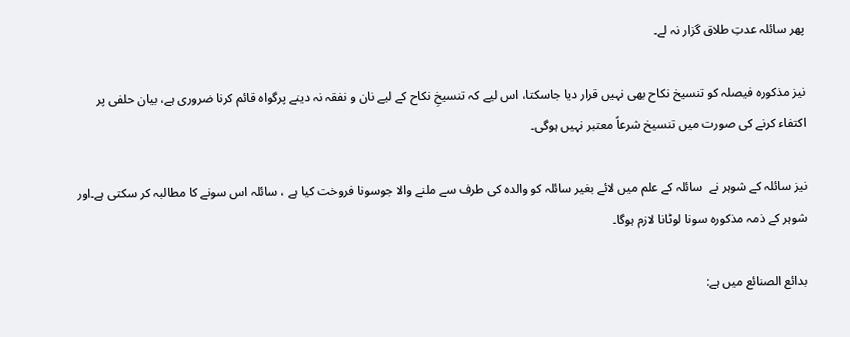پھر سائلہ عدتِ طلاق گزار نہ لے۔

نیز مذکورہ فیصلہ کو تنسیخ نکاح بھی نہیں قرار دیا جاسکتا، اس لیے کہ تنسیخِ نکاح کے لیے نان و نفقہ نہ دینے پرگواہ قائم کرنا ضروری ہے، بیان حلفی پر اکتفاء کرنے کی صورت میں تنسیخ شرعاً معتبر نہیں ہوگی۔

نیز سائلہ کے شوہر نے  سائلہ کے علم میں لائے بغیر سائلہ کو والدہ کی طرف سے ملنے والا جوسونا فروخت کیا ہے ، سائلہ اس سونے کا مطالبہ کر سکتی ہے۔اور شوہر کے ذمہ مذکورہ سونا لوٹانا لازم ہوگا۔

بدائع الصنائع میں ہے: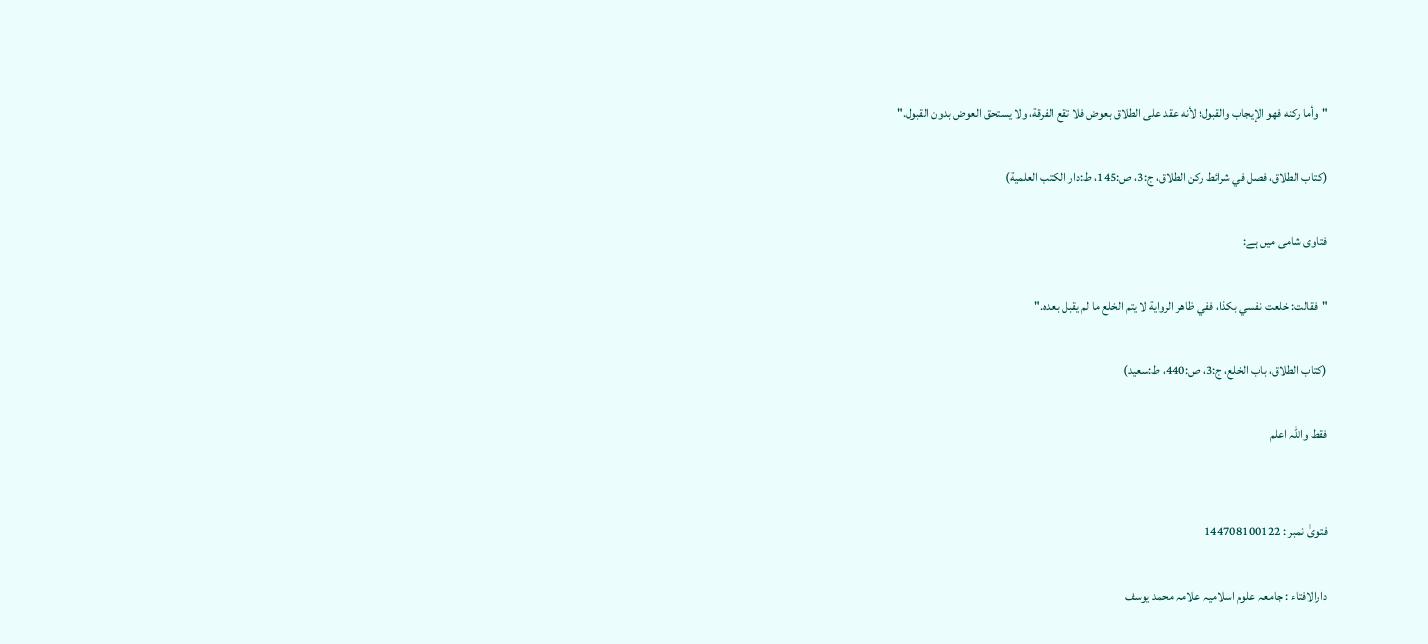"وأما ركنه فهو الإيجاب والقبول؛ لأنه ‌عقد ‌على ‌الطلاق بعوض فلا تقع الفرقة، ولا يستحق العوض بدون القبول."

(كتاب الطلاق، فصل في شرائط ركن الطلاق، ج:3، ص:145، ط:دار الكتب العلمية)

فتاوی شامی میں ہے:

"فقالت: خلعت ‌نفسي بكذا، ففي ظاهر الرواية لا يتم الخلع ما لم يقبل بعده."

(كتاب الطلاق، باب الخلع، ج:3، ص:440، ط:سعيد)

فقط واللہ اعلم


فتویٰ نمبر : 144708100122

دارالافتاء : جامعہ علوم اسلامیہ علامہ محمد یوسف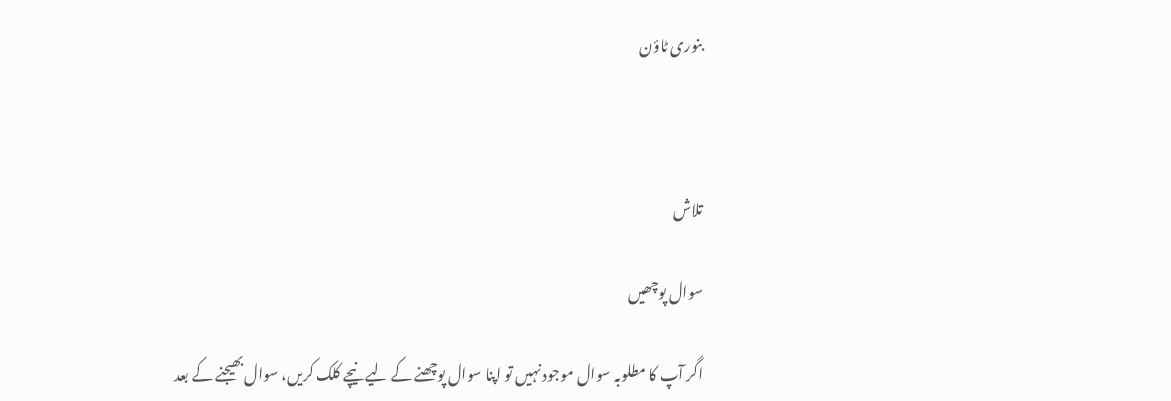بنوری ٹاؤن



تلاش

سوال پوچھیں

اگر آپ کا مطلوبہ سوال موجود نہیں تو اپنا سوال پوچھنے کے لیے نیچے کلک کریں، سوال بھیجنے کے بعد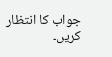جواب کا انتظار کریں۔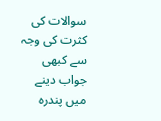سوالات کی کثرت کی وجہ سے کبھی جواب دینے میں پندرہ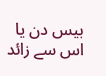بیس دن یا اس سے زائد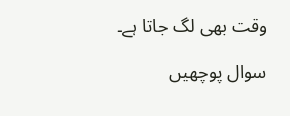وقت بھی لگ جاتا ہے۔

سوال پوچھیں